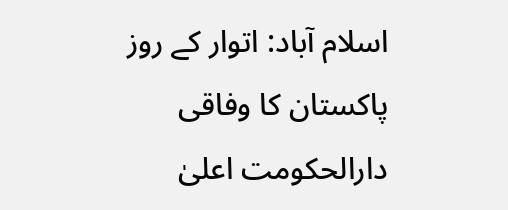اسلام آباد: اتوار کے روز پاکستان کا وفاقی دارالحکومت اعلیٰ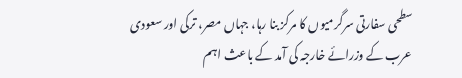سطحی سفارتی سرگرمیوں کا مرکز بنا رہا، جہاں مصر، ترکی اور سعودی عرب کے وزرائے خارجہ کی آمد کے باعث اہم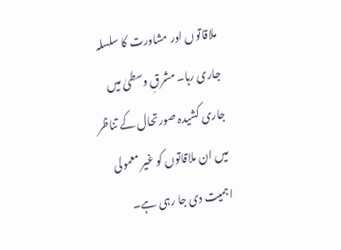ملاقاتوں اور مشاورت کا سلسلہ جاری رہا۔ مشرقِ وسطیٰ میں جاری کشیدہ صورتحال کے تناظر میں ان ملاقاتوں کو غیر معمولی اہمیت دی جا رہی ہے۔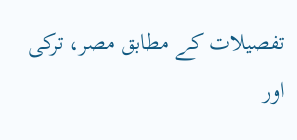تفصیلات کے مطابق مصر، ترکی اور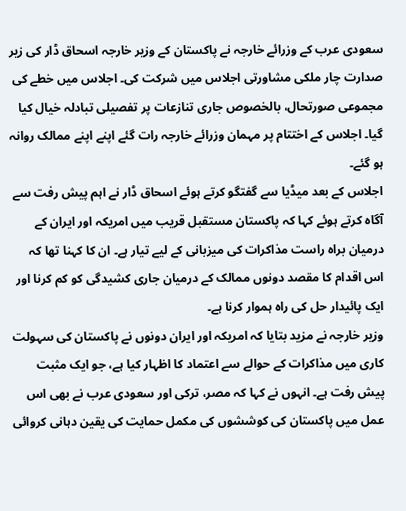سعودی عرب کے وزرائے خارجہ نے پاکستان کے وزیر خارجہ اسحاق ڈار کی زیر صدارت چار ملکی مشاورتی اجلاس میں شرکت کی۔ اجلاس میں خطے کی مجموعی صورتحال، بالخصوص جاری تنازعات پر تفصیلی تبادلہ خیال کیا گیا۔ اجلاس کے اختتام پر مہمان وزرائے خارجہ رات گئے اپنے اپنے ممالک روانہ ہو گئے۔
اجلاس کے بعد میڈیا سے گفتگو کرتے ہوئے اسحاق ڈار نے اہم پیش رفت سے آگاہ کرتے ہوئے کہا کہ پاکستان مستقبل قریب میں امریکہ اور ایران کے درمیان براہ راست مذاکرات کی میزبانی کے لیے تیار ہے۔ ان کا کہنا تھا کہ اس اقدام کا مقصد دونوں ممالک کے درمیان جاری کشیدگی کو کم کرنا اور ایک پائیدار حل کی راہ ہموار کرنا ہے۔
وزیر خارجہ نے مزید بتایا کہ امریکہ اور ایران دونوں نے پاکستان کی سہولت کاری میں مذاکرات کے حوالے سے اعتماد کا اظہار کیا ہے، جو ایک مثبت پیش رفت ہے۔ انہوں نے کہا کہ مصر، ترکی اور سعودی عرب نے بھی اس عمل میں پاکستان کی کوششوں کی مکمل حمایت کی یقین دہانی کروائی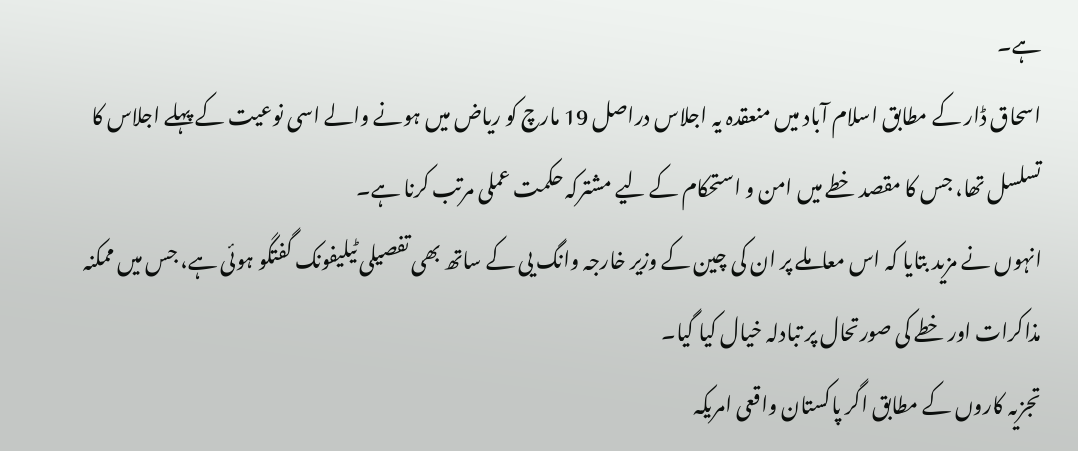ہے۔
اسحاق ڈار کے مطابق اسلام آباد میں منعقدہ یہ اجلاس دراصل 19 مارچ کو ریاض میں ہونے والے اسی نوعیت کے پہلے اجلاس کا تسلسل تھا، جس کا مقصد خطے میں امن و استحکام کے لیے مشترکہ حکمت عملی مرتب کرنا ہے۔
انہوں نے مزید بتایا کہ اس معاملے پر ان کی چین کے وزیر خارجہ وانگ یی کے ساتھ بھی تفصیلی ٹیلیفونک گفتگو ہوئی ہے، جس میں ممکنہ مذاکرات اور خطے کی صورتحال پر تبادلہ خیال کیا گیا۔
تجزیہ کاروں کے مطابق اگر پاکستان واقعی امریکہ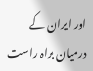اور ایران کے درمیان براہ راست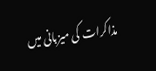مذاکرات کی میزبانی میں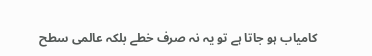کامیاب ہو جاتا ہے تو یہ نہ صرف خطے بلکہ عالمی سطح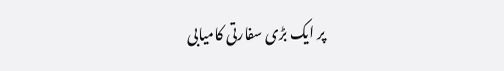پر ایک بڑی سفارتی کامیابی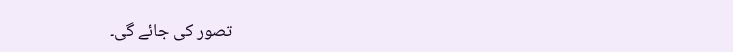تصور کی جائے گی۔